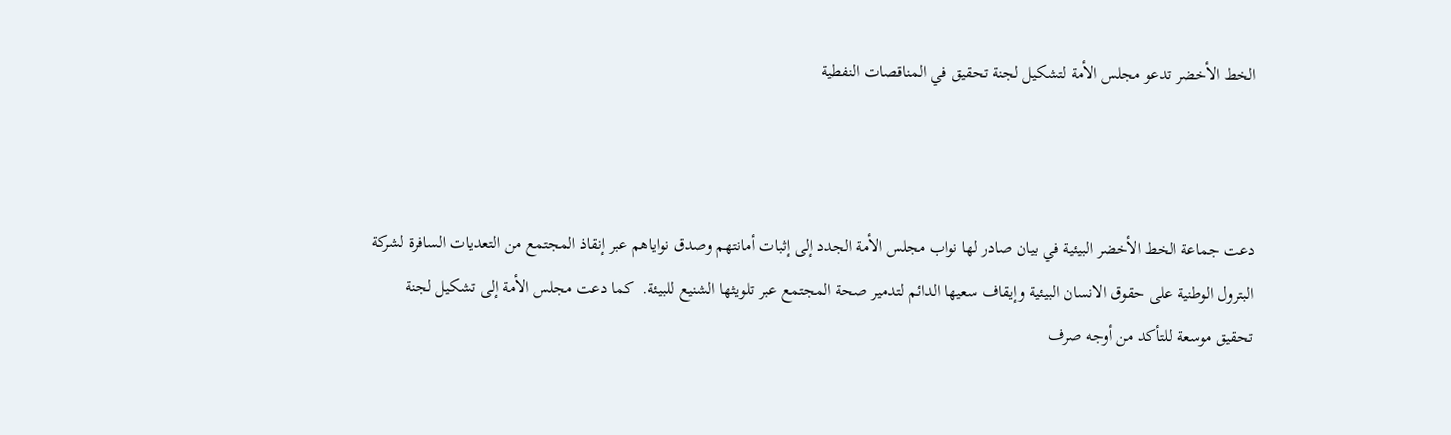الخط الأخضر تدعو مجلس الأمة لتشكيل لجنة تحقيق في المناقصات النفطية



دعت جماعة الخط الأخضر البيئية في بيان صادر لها نواب مجلس الأمة الجدد إلى إثبات أمانتهم وصدق نواياهم عبر إنقاذ المجتمع من التعديات السافرة لشركة البترول الوطنية على حقوق الانسان البيئية وإيقاف سعيها الدائم لتدمير صحة المجتمع عبر تلويثها الشنيع للبيئة.  كما دعت مجلس الأمة إلى تشكيل لجنة تحقيق موسعة للتأكد من أوجه صرف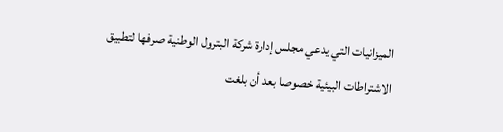الميزانيات التي يدعي مجلس إدارة شركة البترول الوطنية صرفها لتطبيق الاشتراطات البيئية خصوصا بعد أن بلغت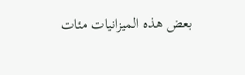بعض هذه الميزانيات مئات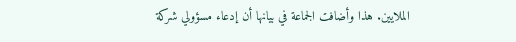الملايين. هذا وأضافت الجماعة في بيانها أن إدعاء مسؤولي شركة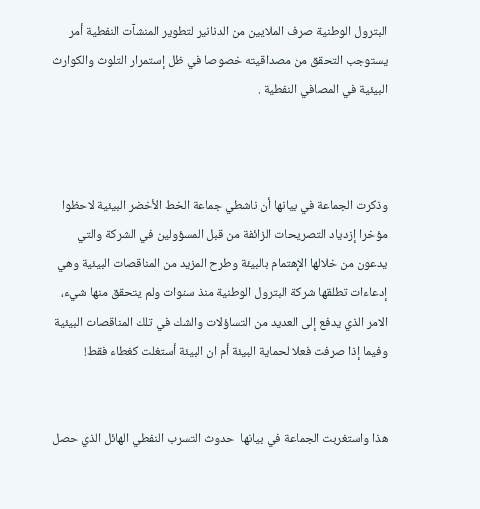البترول الوطنية صرف الملايين من الدنانير لتطوير المنشآت النفطية أمر يستوجب التحقق من مصداقيته خصوصا في ظل إستمرار التلوث والكوارث البيئية في المصافي النفطية .



وذكرت الجماعة في بيانها أن ناشطي جماعة الخط الأخضر البيئية لاحظوا مؤخرا إزدياد التصريحات الزائفة من قبل المسؤولين في الشركة والتي يدعون من خلالها الإهتمام بالبيئة وطرح المزيد من المناقصات البيئية وهي إدعاءات تطلقها شركة البترول الوطنية منذ سنوات ولم يتحقق منها شيء، الامر الذي يدفع إلى العديد من التساؤلات والشك في تلك المناقصات البيئية وفيما إذا صرفت فعلا لحماية البيئة أم ان البيئة أستغلت كغطاء فقط!


هذا واستغربت الجماعة في بيانها  حدوث التسرب النفطي الهائل الذي حصل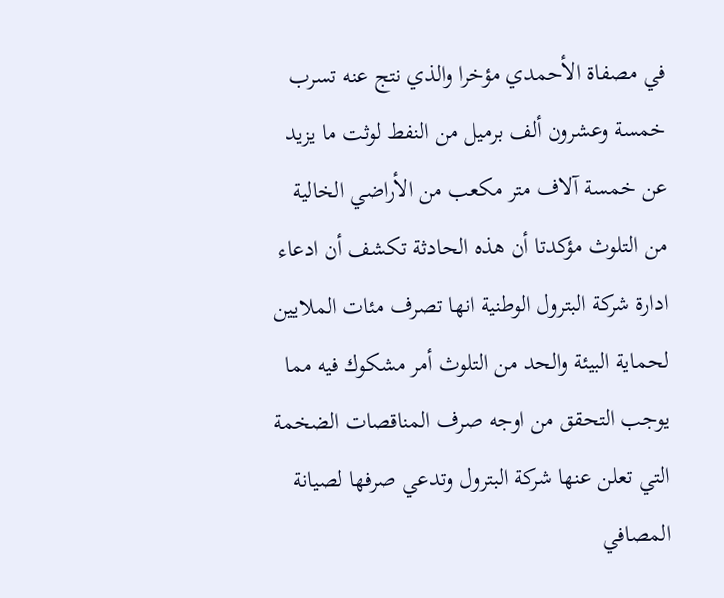في مصفاة الأحمدي مؤخرا والذي نتج عنه تسرب خمسة وعشرون ألف برميل من النفط لوثت ما يزيد عن خمسة آلاف متر مكعب من الأراضي الخالية من التلوث مؤكدتا أن هذه الحادثة تكشف أن ادعاء ادارة شركة البترول الوطنية انها تصرف مئات الملايين لحماية البيئة والحد من التلوث أمر مشكوك فيه مما يوجب التحقق من اوجه صرف المناقصات الضخمة التي تعلن عنها شركة البترول وتدعي صرفها لصيانة المصافي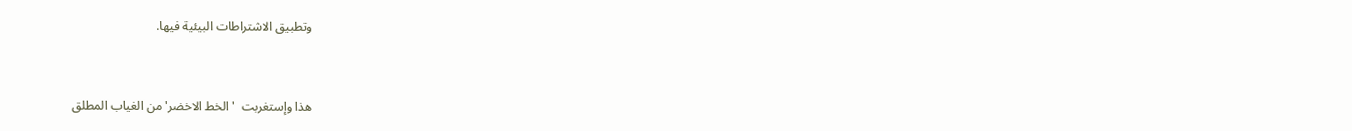وتطبيق الاشتراطات البيئية فيها.


هذا وإستغربت  'الخط الاخضر' من الغياب المطلق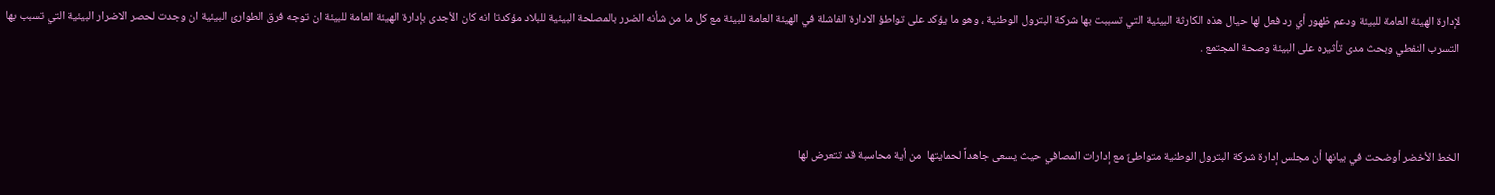لإدارة الهيئة العامة للبيئة ودعم ظهور أي رد فعل لها حيال هذه الكارثة البيئية التي تسببت بها شركة البترول الوطنية ، وهو ما يؤكد على تواطؤ الادارة الفاشلة في الهيئة العامة للبيئة مع كل ما من شأنه الضرر بالمصلحة البيئية للبلاد مؤكدتا انه كان الأجدى بإدارة الهيئة العامة للبيئة ان توجه فرق الطوارئ البيئية ان وجدت لحصر الاضرار البيئية التي تسبب بها التسرب النفطي وبحث مدى تأثيره على البيئة وصحة المجتمع .



الخط الأخضر أوضحت في بيانها أن مجلس إدارة شركة البترول الوطنية متواطئٌ مع إدارات المصافي حيث يسعى جاهداً لحمايتها  من أية محاسبة قد تتعرض لها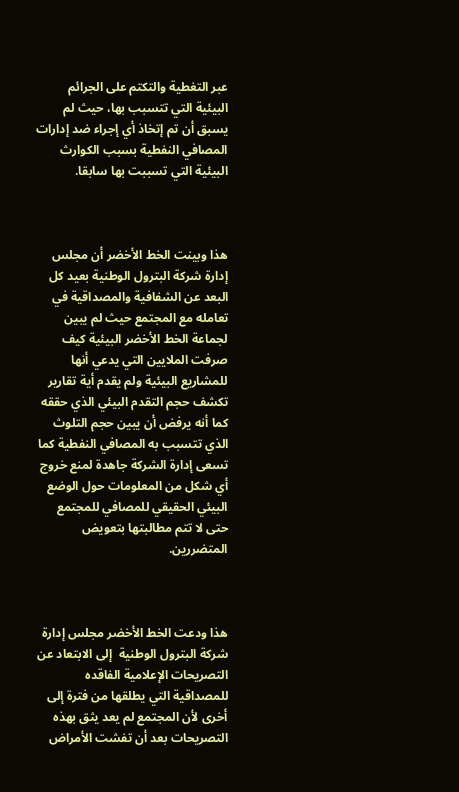عبر التغطية والتكتم على الجرائم البيئية التي تتسبب بها، حيث لم يسبق أن تم إتخاذ أي إجراء ضد إدارات المصافي النفطية بسبب الكوارث البيئية التي تسببت بها سابقا.



هذا وبينت الخط الأخضر أن مجلس إدارة شركة البترول الوطنية بعيد كل البعد عن الشفافية والمصداقية في تعامله مع المجتمع حيث لم يبين لجماعة الخط الأخضر البيئية كيف صرفت الملايين التي يدعي أنها للمشاريع البيئية ولم يقدم أية تقارير تكشف حجم التقدم البيئي الذي حققه كما أنه يرفض أن يبين حجم التلوث الذي تتسبب به المصافي النفطية كما تسعى إدارة الشركة جاهدة لمنع خروج أي شكل من المعلومات حول الوضع البيئي الحقيقي للمصافي للمجتمع حتى لا تتم مطالبتها بتعويض المتضررين.



هذا ودعت الخط الأخضر مجلس إدارة شركة البترول الوطنية  إلى الابتعاد عن التصريحات الإعلامية الفاقده للمصداقية التي يطلقها من فترة إلى أخرى لأن المجتمع لم يعد يثق بهذه التصريحات بعد أن تفشت الأمراض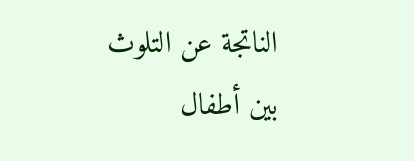الناتجة عن التلوث بين أطفال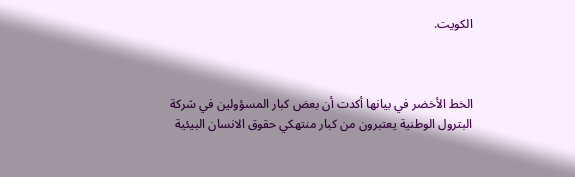الكويت.



الخط الأخضر في بيانها أكدت أن بعض كبار المسؤولين في شركة البترول الوطنية يعتبرون من كبار منتهكي حقوق الانسان البيئية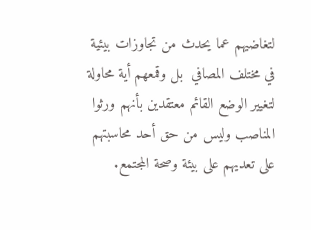لتغاضيهم عما يحدث من تجاوزات بيئية في مختلف المصافي  بل وقمعهم أية محاولة لتغيير الوضع القائم معتقدين بأنهم ورثوا المناصب وليس من حق أحد محاسبتهم على تعديهم على بيئة وصحة المجتمع.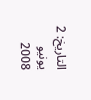التاريخ: 2 يونيو 2008